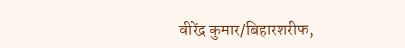वीरेंद्र कुमार/बिहारशरीफ,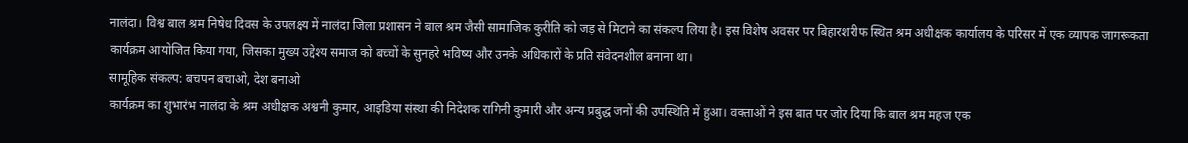नालंदा। विश्व बाल श्रम निषेध दिवस के उपलक्ष्य में नालंदा जिला प्रशासन ने बाल श्रम जैसी सामाजिक कुरीति को जड़ से मिटाने का संकल्प लिया है। इस विशेष अवसर पर बिहारशरीफ स्थित श्रम अधीक्षक कार्यालय के परिसर में एक व्यापक जागरूकता कार्यक्रम आयोजित किया गया, जिसका मुख्य उद्देश्य समाज को बच्चों के सुनहरे भविष्य और उनके अधिकारों के प्रति संवेदनशील बनाना था।
सामूहिक संकल्प: बचपन बचाओ, देश बनाओ
कार्यक्रम का शुभारंभ नालंदा के श्रम अधीक्षक अश्वनी कुमार, आइडिया संस्था की निदेशक रागिनी कुमारी और अन्य प्रबुद्ध जनों की उपस्थिति में हुआ। वक्ताओं ने इस बात पर जोर दिया कि बाल श्रम महज एक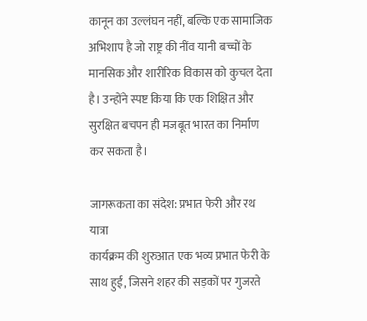कानून का उल्लंघन नहीं, बल्कि एक सामाजिक अभिशाप है जो राष्ट्र की नींव यानी बच्चों के मानसिक और शारीरिक विकास को कुचल देता है। उन्होंने स्पष्ट किया कि एक शिक्षित और सुरक्षित बचपन ही मजबूत भारत का निर्माण कर सकता है।

जागरूकता का संदेश: प्रभात फेरी और रथ यात्रा
कार्यक्रम की शुरुआत एक भव्य प्रभात फेरी के साथ हुई, जिसने शहर की सड़कों पर गुजरते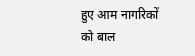हुए आम नागरिकों को बाल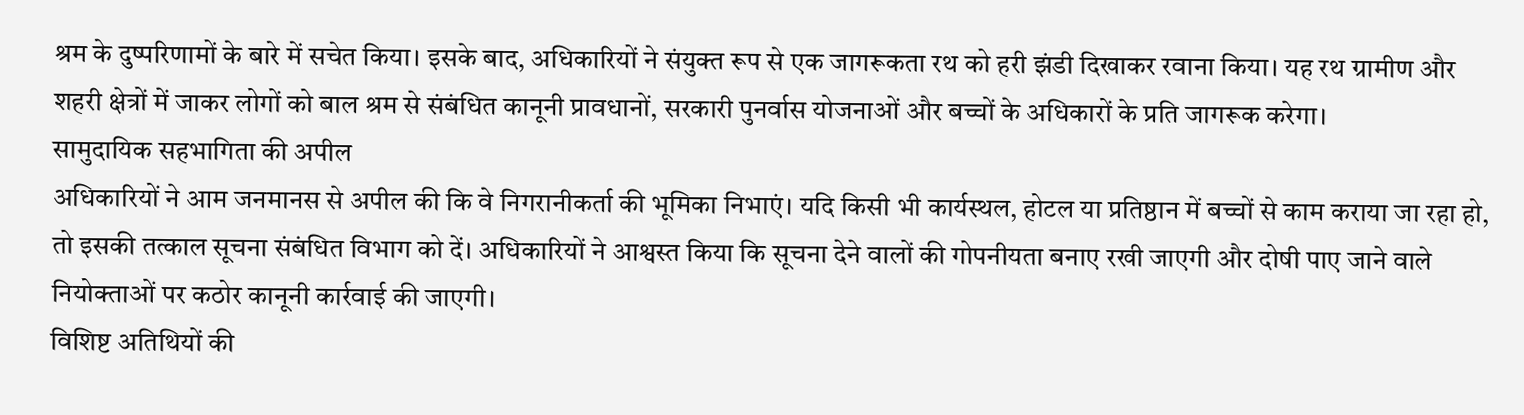श्रम के दुष्परिणामों के बारे में सचेत किया। इसके बाद, अधिकारियों ने संयुक्त रूप से एक जागरूकता रथ को हरी झंडी दिखाकर रवाना किया। यह रथ ग्रामीण और शहरी क्षेत्रों में जाकर लोगों को बाल श्रम से संबंधित कानूनी प्रावधानों, सरकारी पुनर्वास योजनाओं और बच्चों के अधिकारों के प्रति जागरूक करेगा।
सामुदायिक सहभागिता की अपील
अधिकारियों ने आम जनमानस से अपील की कि वे निगरानीकर्ता की भूमिका निभाएं। यदि किसी भी कार्यस्थल, होटल या प्रतिष्ठान में बच्चों से काम कराया जा रहा हो, तो इसकी तत्काल सूचना संबंधित विभाग को दें। अधिकारियों ने आश्वस्त किया कि सूचना देने वालों की गोपनीयता बनाए रखी जाएगी और दोषी पाए जाने वाले नियोक्ताओं पर कठोर कानूनी कार्रवाई की जाएगी।
विशिष्ट अतिथियों की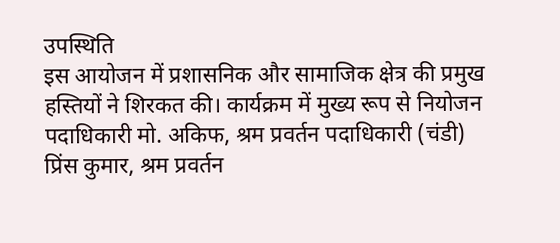उपस्थिति
इस आयोजन में प्रशासनिक और सामाजिक क्षेत्र की प्रमुख हस्तियों ने शिरकत की। कार्यक्रम में मुख्य रूप से नियोजन पदाधिकारी मो. अकिफ, श्रम प्रवर्तन पदाधिकारी (चंडी) प्रिंस कुमार, श्रम प्रवर्तन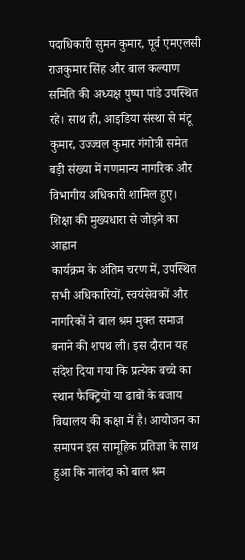पदाधिकारी सुमन कुमार, पूर्व एमएलसी राजकुमार सिंह और बाल कल्याण समिति की अध्यक्ष पुष्पा पांडे उपस्थित रहे। साथ ही, आइडिया संस्था से मंटू कुमार, उज्ज्वल कुमार गंगोत्री समेत बड़ी संख्या में गणमान्य नागरिक और विभागीय अधिकारी शामिल हुए।
शिक्षा की मुख्यधारा से जोड़ने का आह्वान
कार्यक्रम के अंतिम चरण में, उपस्थित सभी अधिकारियों, स्वयंसेवकों और नागरिकों ने बाल श्रम मुक्त समाज बनाने की शपथ ली। इस दौरान यह संदेश दिया गया कि प्रत्येक बच्चे का स्थान फैक्ट्रियों या ढाबों के बजाय विद्यालय की कक्षा में है। आयोजन का समापन इस सामूहिक प्रतिज्ञा के साथ हुआ कि नालंदा को बाल श्रम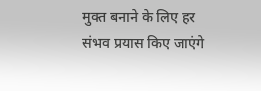मुक्त बनाने के लिए हर संभव प्रयास किए जाएंगे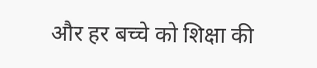और हर बच्चे को शिक्षा की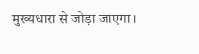मुख्यधारा से जोड़ा जाएगा।